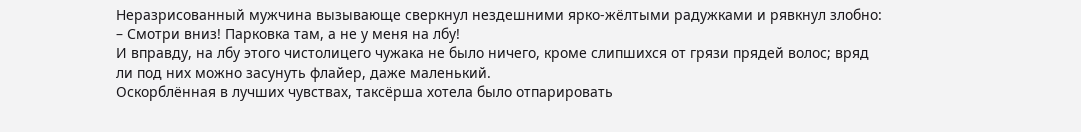Неразрисованный мужчина вызывающе сверкнул нездешними ярко-жёлтыми радужками и рявкнул злобно:
– Смотри вниз! Парковка там, а не у меня на лбу!
И вправду, на лбу этого чистолицего чужака не было ничего, кроме слипшихся от грязи прядей волос; вряд ли под них можно засунуть флайер, даже маленький.
Оскорблённая в лучших чувствах, таксёрша хотела было отпарировать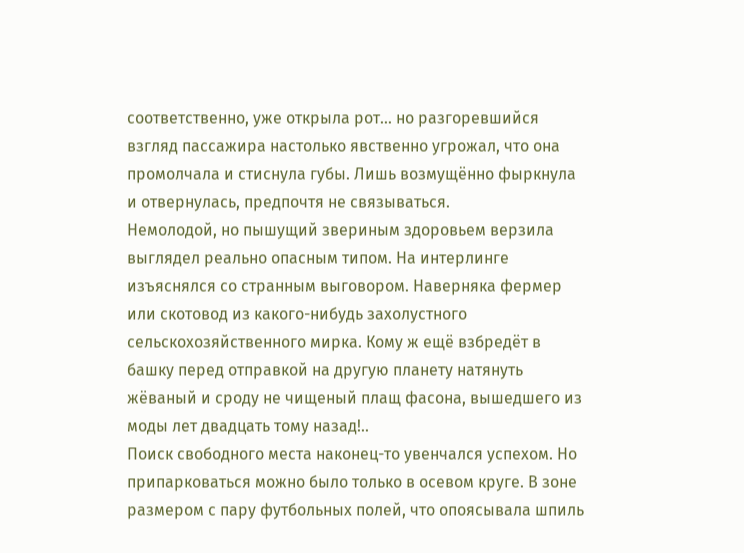соответственно, уже открыла рот… но разгоревшийся взгляд пассажира настолько явственно угрожал, что она промолчала и стиснула губы. Лишь возмущённо фыркнула и отвернулась, предпочтя не связываться.
Немолодой, но пышущий звериным здоровьем верзила выглядел реально опасным типом. На интерлинге изъяснялся со странным выговором. Наверняка фермер или скотовод из какого-нибудь захолустного сельскохозяйственного мирка. Кому ж ещё взбредёт в башку перед отправкой на другую планету натянуть жёваный и сроду не чищеный плащ фасона, вышедшего из моды лет двадцать тому назад!..
Поиск свободного места наконец-то увенчался успехом. Но припарковаться можно было только в осевом круге. В зоне размером с пару футбольных полей, что опоясывала шпиль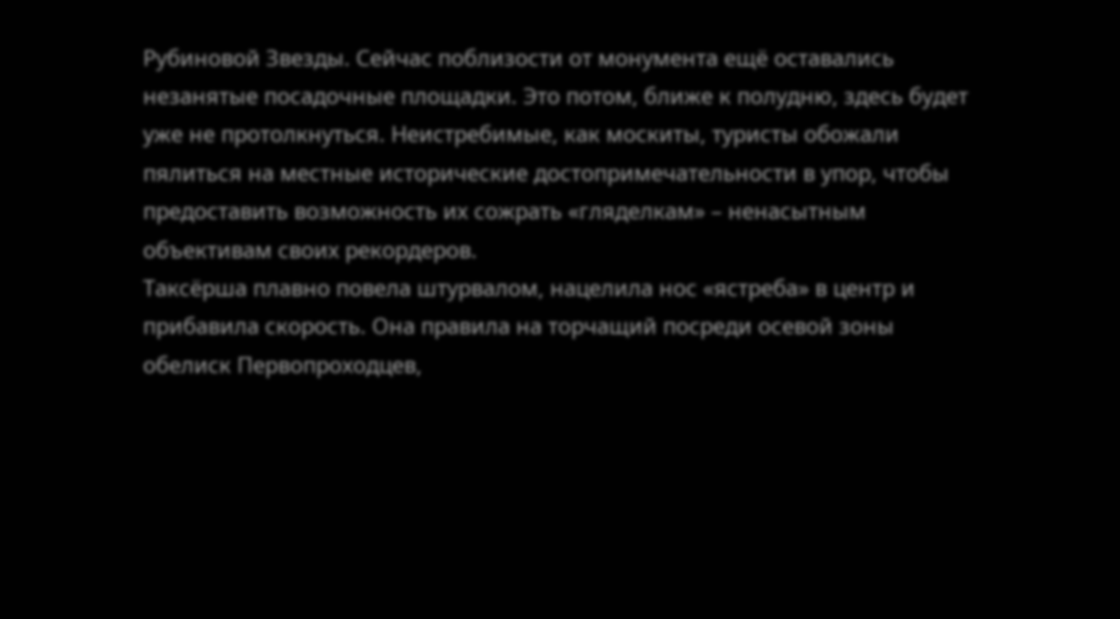Рубиновой Звезды. Сейчас поблизости от монумента ещё оставались незанятые посадочные площадки. Это потом, ближе к полудню, здесь будет уже не протолкнуться. Неистребимые, как москиты, туристы обожали пялиться на местные исторические достопримечательности в упор, чтобы предоставить возможность их сожрать «гляделкам» – ненасытным объективам своих рекордеров.
Таксёрша плавно повела штурвалом, нацелила нос «ястреба» в центр и прибавила скорость. Она правила на торчащий посреди осевой зоны обелиск Первопроходцев,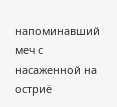напоминавший меч с насаженной на остриё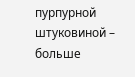пурпурной штуковиной – больше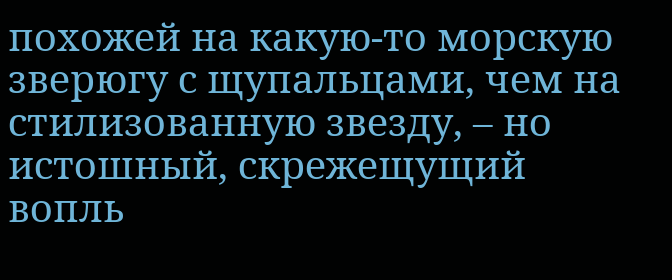похожей на какую-то морскую зверюгу с щупальцами, чем на стилизованную звезду, – но истошный, скрежещущий вопль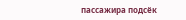пассажира подсёк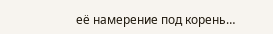её намерение под корень…